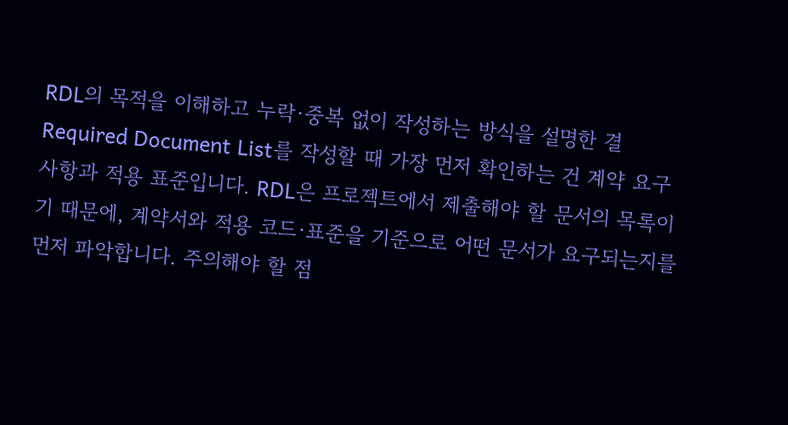RDL의 목적을 이해하고 누락·중복 없이 작성하는 방식을 설명한 결
Required Document List를 작성할 때 가장 먼저 확인하는 건 계약 요구사항과 적용 표준입니다. RDL은 프로젝트에서 제출해야 할 문서의 목록이기 때문에, 계약서와 적용 코드·표준을 기준으로 어떤 문서가 요구되는지를 먼저 파악합니다. 주의해야 할 점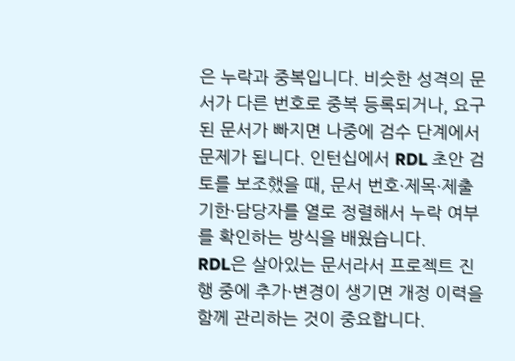은 누락과 중복입니다. 비슷한 성격의 문서가 다른 번호로 중복 등록되거나, 요구된 문서가 빠지면 나중에 검수 단계에서 문제가 됩니다. 인턴십에서 RDL 초안 검토를 보조했을 때, 문서 번호·제목·제출 기한·담당자를 열로 정렬해서 누락 여부를 확인하는 방식을 배웠습니다.
RDL은 살아있는 문서라서 프로젝트 진행 중에 추가·변경이 생기면 개정 이력을 함께 관리하는 것이 중요합니다.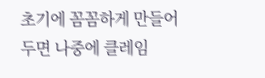초기에 꼼꼼하게 만들어두면 나중에 클레임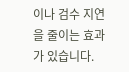이나 검수 지연을 줄이는 효과가 있습니다.